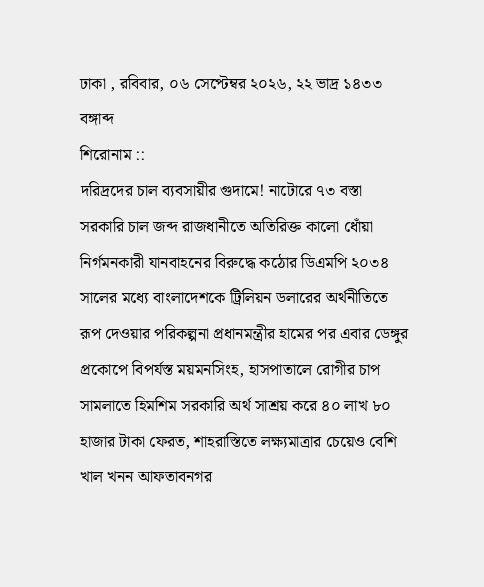ঢাকা , রবিবার, ০৬ সেপ্টেম্বর ২০২৬, ২২ ভাদ্র ১৪৩৩ বঙ্গাব্দ
শিরোনাম ::
দরিদ্রদের চাল ব্যবসায়ীর গুদামে! নাটোরে ৭৩ বস্তা সরকারি চাল জব্দ রাজধানীতে অতিরিক্ত কালো ধোঁয়া নির্গমনকারী যানবাহনের বিরুদ্ধে কঠোর ডিএমপি ২০৩৪ সালের মধ্যে বাংলাদেশকে ট্রিলিয়ন ডলারের অর্থনীতিতে রূপ দেওয়ার পরিকল্পনা প্রধানমন্ত্রীর হামের পর এবার ডেঙ্গুর প্রকোপে বিপর্যস্ত ময়মনসিংহ, হাসপাতালে রোগীর চাপ সামলাতে হিমশিম সরকারি অর্থ সাশ্রয় করে ৪০ লাখ ৮০ হাজার টাকা ফেরত, শাহরাস্তিতে লক্ষ্যমাত্রার চেয়েও বেশি খাল খনন আফতাবনগর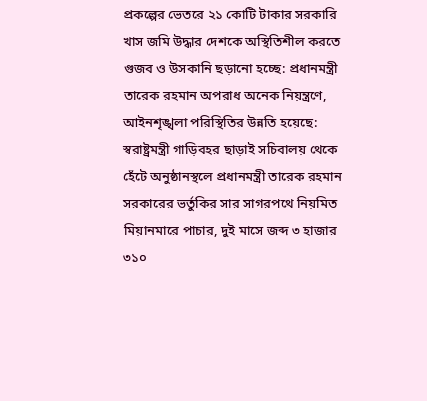প্রকল্পের ভেতরে ২১ কোটি টাকার সরকারি খাস জমি উদ্ধার দেশকে অস্থিতিশীল করতে গুজব ও উসকানি ছড়ানো হচ্ছে: প্রধানমন্ত্রী তারেক রহমান অপরাধ অনেক নিয়ন্ত্রণে, আইনশৃঙ্খলা পরিস্থিতির উন্নতি হয়েছে: স্বরাষ্ট্রমন্ত্রী গাড়িবহর ছাড়াই সচিবালয় থেকে হেঁটে অনুষ্ঠানস্থলে প্রধানমন্ত্রী তারেক রহমান সরকারের ভর্তুকির সার সাগরপথে নিয়মিত মিয়ানমারে পাচার, দুই মাসে জব্দ ৩ হাজার ৩১০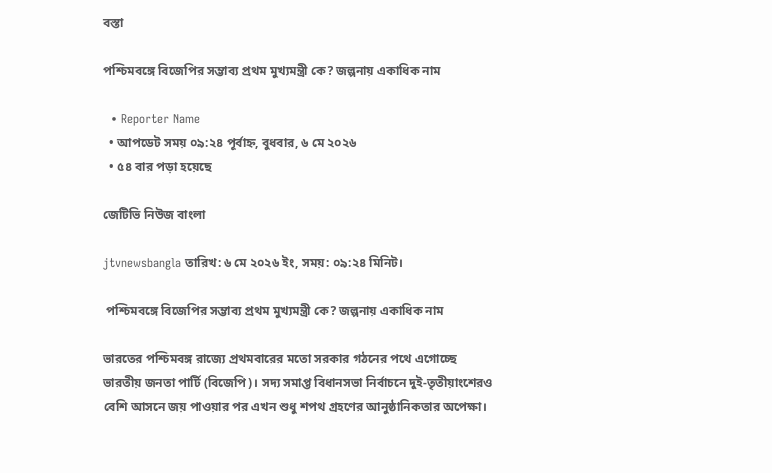বস্তা

পশ্চিমবঙ্গে বিজেপির সম্ভাব্য প্রথম মুখ্যমন্ত্রী কে? জল্পনায় একাধিক নাম

  • Reporter Name
  • আপডেট সময় ০৯:২৪ পূর্বাহ্ন, বুধবার, ৬ মে ২০২৬
  • ৫৪ বার পড়া হয়েছে

জেটিভি নিউজ বাংলা

jtvnewsbangla তারিখ: ৬ মে ২০২৬ ইং, সময়: ০৯:২৪ মিনিট।

 পশ্চিমবঙ্গে বিজেপির সম্ভাব্য প্রথম মুখ্যমন্ত্রী কে? জল্পনায় একাধিক নাম

ভারতের পশ্চিমবঙ্গ রাজ্যে প্রথমবারের মতো সরকার গঠনের পথে এগোচ্ছে ভারতীয় জনতা পার্টি (বিজেপি)। সদ্য সমাপ্ত বিধানসভা নির্বাচনে দুই-তৃতীয়াংশেরও বেশি আসনে জয় পাওয়ার পর এখন শুধু শপথ গ্রহণের আনুষ্ঠানিকতার অপেক্ষা।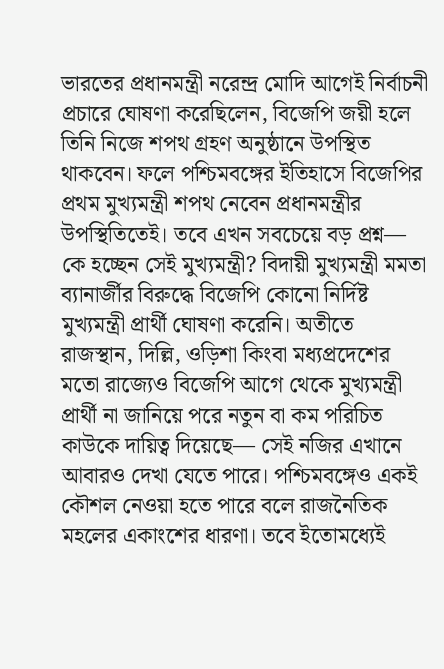ভারতের প্রধানমন্ত্রী নরেন্দ্র মোদি আগেই নির্বাচনী প্রচারে ঘোষণা করেছিলেন, বিজেপি জয়ী হলে তিনি নিজে শপথ গ্রহণ অনুষ্ঠানে উপস্থিত থাকবেন। ফলে পশ্চিমবঙ্গের ইতিহাসে বিজেপির প্রথম মুখ্যমন্ত্রী শপথ নেবেন প্রধানমন্ত্রীর উপস্থিতিতেই। তবে এখন সবচেয়ে বড় প্রশ্ন— কে হচ্ছেন সেই মুখ্যমন্ত্রী? বিদায়ী মুখ্যমন্ত্রী মমতা ব্যানার্জীর বিরুদ্ধে বিজেপি কোনো নির্দিষ্ট মুখ্যমন্ত্রী প্রার্থী ঘোষণা করেনি। অতীতে রাজস্থান, দিল্লি, ওড়িশা কিংবা মধ্যপ্রদেশের মতো রাজ্যেও বিজেপি আগে থেকে মুখ্যমন্ত্রী প্রার্থী না জানিয়ে পরে নতুন বা কম পরিচিত কাউকে দায়িত্ব দিয়েছে— সেই নজির এখানে আবারও দেখা যেতে পারে। পশ্চিমবঙ্গেও একই কৌশল নেওয়া হতে পারে বলে রাজনৈতিক মহলের একাংশের ধারণা। তবে ইতোমধ্যেই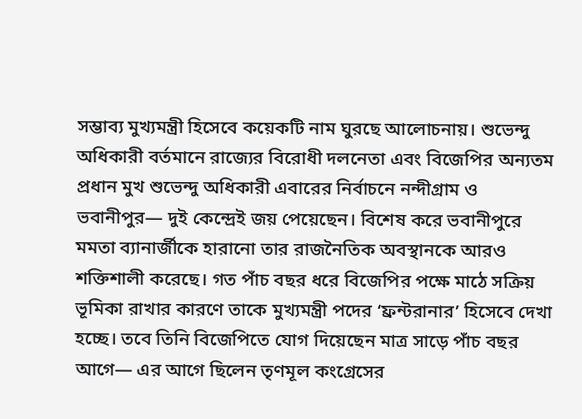সম্ভাব্য মুখ্যমন্ত্রী হিসেবে কয়েকটি নাম ঘুরছে আলোচনায়। শুভেন্দু অধিকারী বর্তমানে রাজ্যের বিরোধী দলনেতা এবং বিজেপির অন্যতম প্রধান মুখ শুভেন্দু অধিকারী এবারের নির্বাচনে নন্দীগ্রাম ও ভবানীপুর— দুই কেন্দ্রেই জয় পেয়েছেন। বিশেষ করে ভবানীপুরে মমতা ব্যানার্জীকে হারানো তার রাজনৈতিক অবস্থানকে আরও শক্তিশালী করেছে। গত পাঁচ বছর ধরে বিজেপির পক্ষে মাঠে সক্রিয় ভূমিকা রাখার কারণে তাকে মুখ্যমন্ত্রী পদের ‘ফ্রন্টরানার’ হিসেবে দেখা হচ্ছে। তবে তিনি বিজেপিতে যোগ দিয়েছেন মাত্র সাড়ে পাঁচ বছর আগে— এর আগে ছিলেন তৃণমূল কংগ্রেসের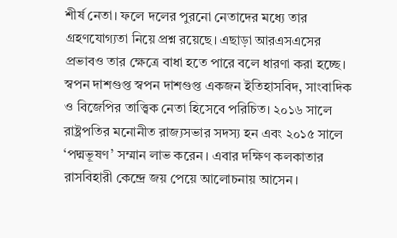শীর্ষ নেতা। ফলে দলের পুরনো নেতাদের মধ্যে তার গ্রহণযোগ্যতা নিয়ে প্রশ্ন রয়েছে। এছাড়া আরএসএসের প্রভাবও তার ক্ষেত্রে বাধা হতে পারে বলে ধারণা করা হচ্ছে। স্বপন দাশগুপ্ত স্বপন দাশগুপ্ত একজন ইতিহাসবিদ, সাংবাদিক ও বিজেপির তাত্ত্বিক নেতা হিসেবে পরিচিত। ২০১৬ সালে রাষ্ট্রপতির মনোনীত রাজ্যসভার সদস্য হন এবং ২০১৫ সালে ‘পদ্মভূষণ’ সম্মান লাভ করেন। এবার দক্ষিণ কলকাতার রাসবিহারী কেন্দ্রে জয় পেয়ে আলোচনায় আসেন।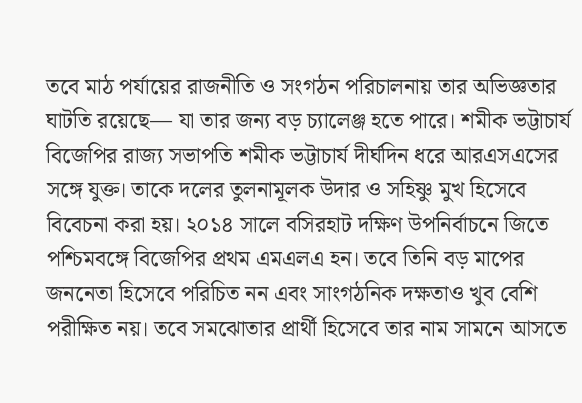তবে মাঠ পর্যায়ের রাজনীতি ও সংগঠন পরিচালনায় তার অভিজ্ঞতার ঘাটতি রয়েছে— যা তার জন্য বড় চ্যালেঞ্জ হতে পারে। শমীক ভট্টাচার্য বিজেপির রাজ্য সভাপতি শমীক ভট্টাচার্য দীর্ঘদিন ধরে আরএসএসের সঙ্গে যুক্ত। তাকে দলের তুলনামূলক উদার ও সহিষ্ণু মুখ হিসেবে বিবেচনা করা হয়। ২০১৪ সালে বসিরহাট দক্ষিণ উপনির্বাচনে জিতে পশ্চিমবঙ্গে বিজেপির প্রথম এমএলএ হন। তবে তিনি বড় মাপের জননেতা হিসেবে পরিচিত নন এবং সাংগঠনিক দক্ষতাও খুব বেশি পরীক্ষিত নয়। তবে সমঝোতার প্রার্থী হিসেবে তার নাম সামনে আসতে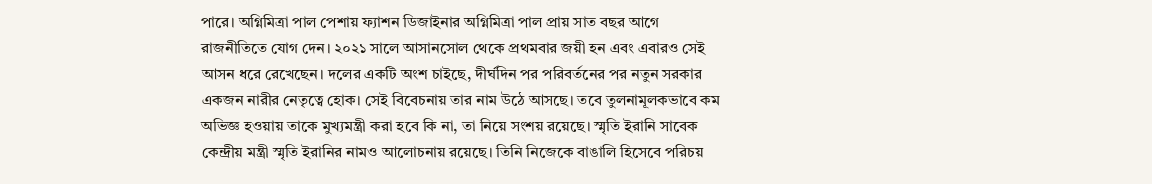পারে। অগ্নিমিত্রা পাল পেশায় ফ্যাশন ডিজাইনার অগ্নিমিত্রা পাল প্রায় সাত বছর আগে রাজনীতিতে যোগ দেন। ২০২১ সালে আসানসোল থেকে প্রথমবার জয়ী হন এবং এবারও সেই আসন ধরে রেখেছেন। দলের একটি অংশ চাইছে, দীর্ঘদিন পর পরিবর্তনের পর নতুন সরকার একজন নারীর নেতৃত্বে হোক। সেই বিবেচনায় তার নাম উঠে আসছে। তবে তুলনামূলকভাবে কম অভিজ্ঞ হওয়ায় তাকে মুখ্যমন্ত্রী করা হবে কি না, তা নিয়ে সংশয় রয়েছে। স্মৃতি ইরানি সাবেক কেন্দ্রীয় মন্ত্রী স্মৃতি ইরানির নামও আলোচনায় রয়েছে। তিনি নিজেকে বাঙালি হিসেবে পরিচয়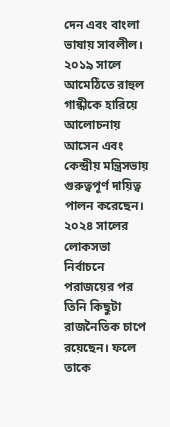দেন এবং বাংলা ভাষায় সাবলীল। ২০১৯ সালে আমেঠিতে রাহুল গান্ধীকে হারিয়ে আলোচনায় আসেন এবং কেন্দ্রীয় মন্ত্রিসভায় গুরুত্বপূর্ণ দায়িত্ব পালন করেছেন। ২০২৪ সালের লোকসভা নির্বাচনে পরাজয়ের পর তিনি কিছুটা রাজনৈতিক চাপে রয়েছেন। ফলে তাকে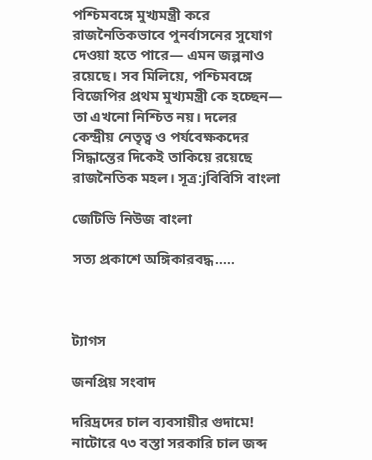পশ্চিমবঙ্গে মুখ্যমন্ত্রী করে রাজনৈতিকভাবে পুনর্বাসনের সুযোগ দেওয়া হতে পারে— এমন জল্পনাও রয়েছে। সব মিলিয়ে, পশ্চিমবঙ্গে বিজেপির প্রথম মুখ্যমন্ত্রী কে হচ্ছেন— তা এখনো নিশ্চিত নয়। দলের কেন্দ্রীয় নেতৃত্ব ও পর্যবেক্ষকদের সিদ্ধান্তের দিকেই তাকিয়ে রয়েছে রাজনৈতিক মহল। সূত্র:jবিবিসি বাংলা

জেটিভি নিউজ বাংলা

সত্য প্রকাশে অঙ্গিকারবদ্ধ.....



ট্যাগস

জনপ্রিয় সংবাদ

দরিদ্রদের চাল ব্যবসায়ীর গুদামে! নাটোরে ৭৩ বস্তা সরকারি চাল জব্দ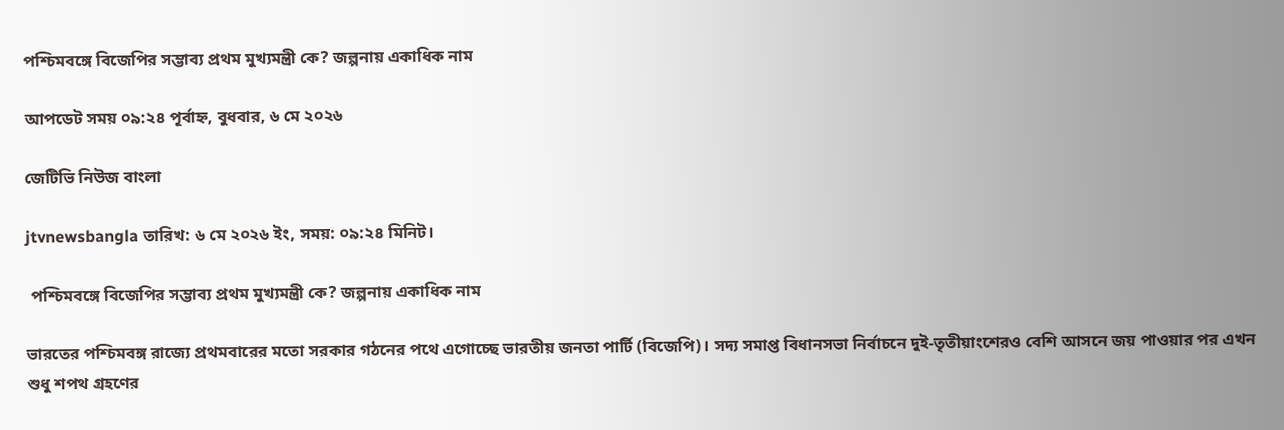পশ্চিমবঙ্গে বিজেপির সম্ভাব্য প্রথম মুখ্যমন্ত্রী কে? জল্পনায় একাধিক নাম

আপডেট সময় ০৯:২৪ পূর্বাহ্ন, বুধবার, ৬ মে ২০২৬

জেটিভি নিউজ বাংলা

jtvnewsbangla তারিখ: ৬ মে ২০২৬ ইং, সময়: ০৯:২৪ মিনিট।

 পশ্চিমবঙ্গে বিজেপির সম্ভাব্য প্রথম মুখ্যমন্ত্রী কে? জল্পনায় একাধিক নাম

ভারতের পশ্চিমবঙ্গ রাজ্যে প্রথমবারের মতো সরকার গঠনের পথে এগোচ্ছে ভারতীয় জনতা পার্টি (বিজেপি)। সদ্য সমাপ্ত বিধানসভা নির্বাচনে দুই-তৃতীয়াংশেরও বেশি আসনে জয় পাওয়ার পর এখন শুধু শপথ গ্রহণের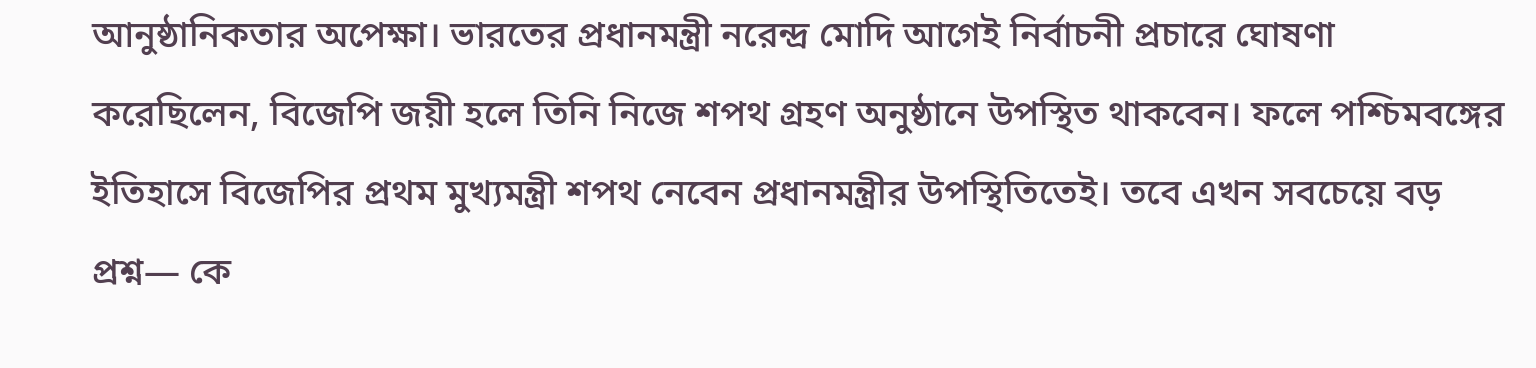আনুষ্ঠানিকতার অপেক্ষা। ভারতের প্রধানমন্ত্রী নরেন্দ্র মোদি আগেই নির্বাচনী প্রচারে ঘোষণা করেছিলেন, বিজেপি জয়ী হলে তিনি নিজে শপথ গ্রহণ অনুষ্ঠানে উপস্থিত থাকবেন। ফলে পশ্চিমবঙ্গের ইতিহাসে বিজেপির প্রথম মুখ্যমন্ত্রী শপথ নেবেন প্রধানমন্ত্রীর উপস্থিতিতেই। তবে এখন সবচেয়ে বড় প্রশ্ন— কে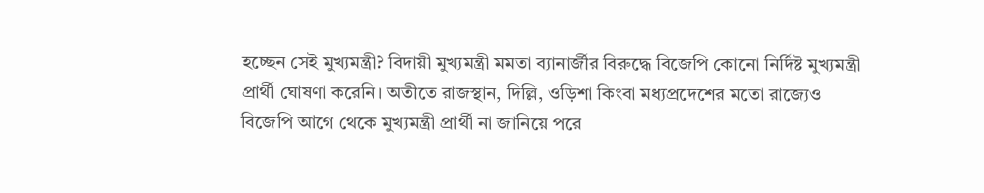হচ্ছেন সেই মুখ্যমন্ত্রী? বিদায়ী মুখ্যমন্ত্রী মমতা ব্যানার্জীর বিরুদ্ধে বিজেপি কোনো নির্দিষ্ট মুখ্যমন্ত্রী প্রার্থী ঘোষণা করেনি। অতীতে রাজস্থান, দিল্লি, ওড়িশা কিংবা মধ্যপ্রদেশের মতো রাজ্যেও বিজেপি আগে থেকে মুখ্যমন্ত্রী প্রার্থী না জানিয়ে পরে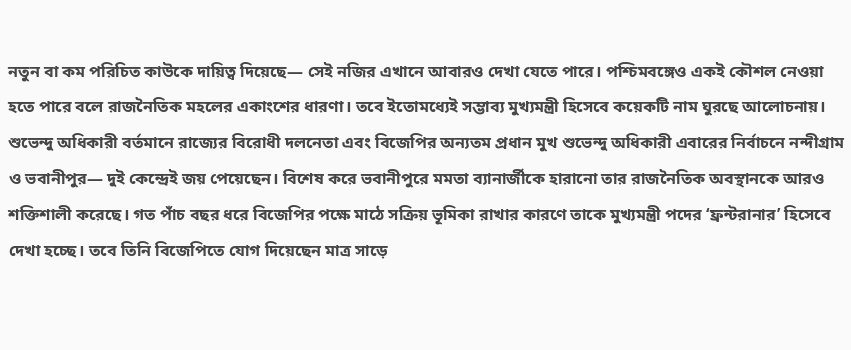নতুন বা কম পরিচিত কাউকে দায়িত্ব দিয়েছে— সেই নজির এখানে আবারও দেখা যেতে পারে। পশ্চিমবঙ্গেও একই কৌশল নেওয়া হতে পারে বলে রাজনৈতিক মহলের একাংশের ধারণা। তবে ইতোমধ্যেই সম্ভাব্য মুখ্যমন্ত্রী হিসেবে কয়েকটি নাম ঘুরছে আলোচনায়। শুভেন্দু অধিকারী বর্তমানে রাজ্যের বিরোধী দলনেতা এবং বিজেপির অন্যতম প্রধান মুখ শুভেন্দু অধিকারী এবারের নির্বাচনে নন্দীগ্রাম ও ভবানীপুর— দুই কেন্দ্রেই জয় পেয়েছেন। বিশেষ করে ভবানীপুরে মমতা ব্যানার্জীকে হারানো তার রাজনৈতিক অবস্থানকে আরও শক্তিশালী করেছে। গত পাঁচ বছর ধরে বিজেপির পক্ষে মাঠে সক্রিয় ভূমিকা রাখার কারণে তাকে মুখ্যমন্ত্রী পদের ‘ফ্রন্টরানার’ হিসেবে দেখা হচ্ছে। তবে তিনি বিজেপিতে যোগ দিয়েছেন মাত্র সাড়ে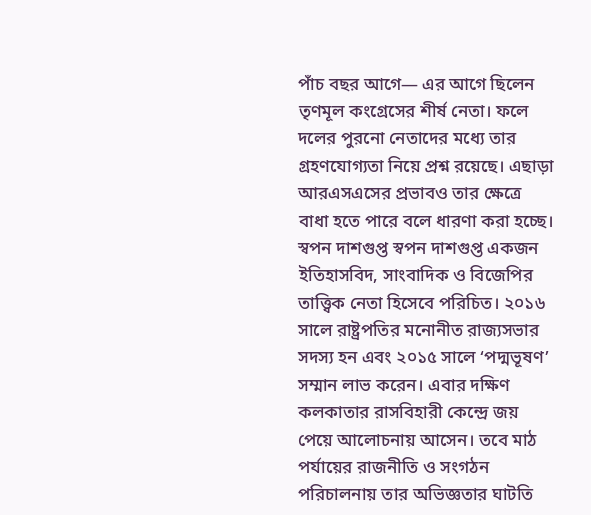পাঁচ বছর আগে— এর আগে ছিলেন তৃণমূল কংগ্রেসের শীর্ষ নেতা। ফলে দলের পুরনো নেতাদের মধ্যে তার গ্রহণযোগ্যতা নিয়ে প্রশ্ন রয়েছে। এছাড়া আরএসএসের প্রভাবও তার ক্ষেত্রে বাধা হতে পারে বলে ধারণা করা হচ্ছে। স্বপন দাশগুপ্ত স্বপন দাশগুপ্ত একজন ইতিহাসবিদ, সাংবাদিক ও বিজেপির তাত্ত্বিক নেতা হিসেবে পরিচিত। ২০১৬ সালে রাষ্ট্রপতির মনোনীত রাজ্যসভার সদস্য হন এবং ২০১৫ সালে ‘পদ্মভূষণ’ সম্মান লাভ করেন। এবার দক্ষিণ কলকাতার রাসবিহারী কেন্দ্রে জয় পেয়ে আলোচনায় আসেন। তবে মাঠ পর্যায়ের রাজনীতি ও সংগঠন পরিচালনায় তার অভিজ্ঞতার ঘাটতি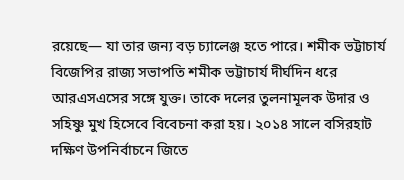রয়েছে— যা তার জন্য বড় চ্যালেঞ্জ হতে পারে। শমীক ভট্টাচার্য বিজেপির রাজ্য সভাপতি শমীক ভট্টাচার্য দীর্ঘদিন ধরে আরএসএসের সঙ্গে যুক্ত। তাকে দলের তুলনামূলক উদার ও সহিষ্ণু মুখ হিসেবে বিবেচনা করা হয়। ২০১৪ সালে বসিরহাট দক্ষিণ উপনির্বাচনে জিতে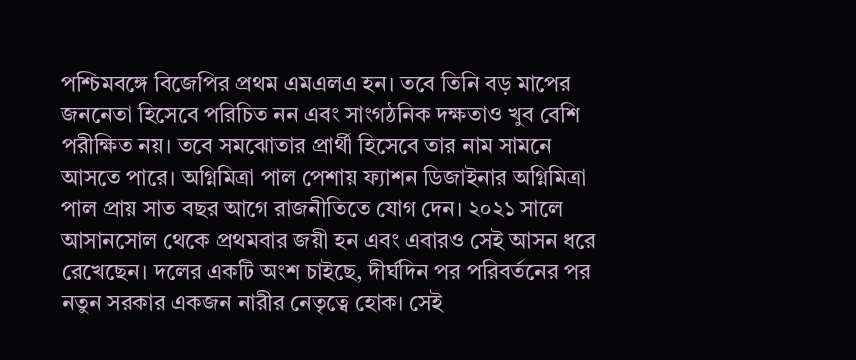পশ্চিমবঙ্গে বিজেপির প্রথম এমএলএ হন। তবে তিনি বড় মাপের জননেতা হিসেবে পরিচিত নন এবং সাংগঠনিক দক্ষতাও খুব বেশি পরীক্ষিত নয়। তবে সমঝোতার প্রার্থী হিসেবে তার নাম সামনে আসতে পারে। অগ্নিমিত্রা পাল পেশায় ফ্যাশন ডিজাইনার অগ্নিমিত্রা পাল প্রায় সাত বছর আগে রাজনীতিতে যোগ দেন। ২০২১ সালে আসানসোল থেকে প্রথমবার জয়ী হন এবং এবারও সেই আসন ধরে রেখেছেন। দলের একটি অংশ চাইছে, দীর্ঘদিন পর পরিবর্তনের পর নতুন সরকার একজন নারীর নেতৃত্বে হোক। সেই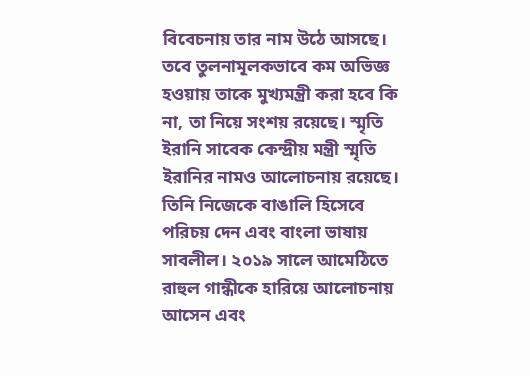বিবেচনায় তার নাম উঠে আসছে। তবে তুলনামূলকভাবে কম অভিজ্ঞ হওয়ায় তাকে মুখ্যমন্ত্রী করা হবে কি না, তা নিয়ে সংশয় রয়েছে। স্মৃতি ইরানি সাবেক কেন্দ্রীয় মন্ত্রী স্মৃতি ইরানির নামও আলোচনায় রয়েছে। তিনি নিজেকে বাঙালি হিসেবে পরিচয় দেন এবং বাংলা ভাষায় সাবলীল। ২০১৯ সালে আমেঠিতে রাহুল গান্ধীকে হারিয়ে আলোচনায় আসেন এবং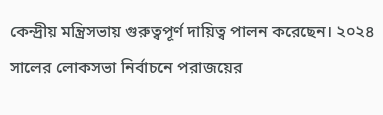কেন্দ্রীয় মন্ত্রিসভায় গুরুত্বপূর্ণ দায়িত্ব পালন করেছেন। ২০২৪ সালের লোকসভা নির্বাচনে পরাজয়ের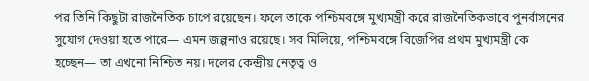পর তিনি কিছুটা রাজনৈতিক চাপে রয়েছেন। ফলে তাকে পশ্চিমবঙ্গে মুখ্যমন্ত্রী করে রাজনৈতিকভাবে পুনর্বাসনের সুযোগ দেওয়া হতে পারে— এমন জল্পনাও রয়েছে। সব মিলিয়ে, পশ্চিমবঙ্গে বিজেপির প্রথম মুখ্যমন্ত্রী কে হচ্ছেন— তা এখনো নিশ্চিত নয়। দলের কেন্দ্রীয় নেতৃত্ব ও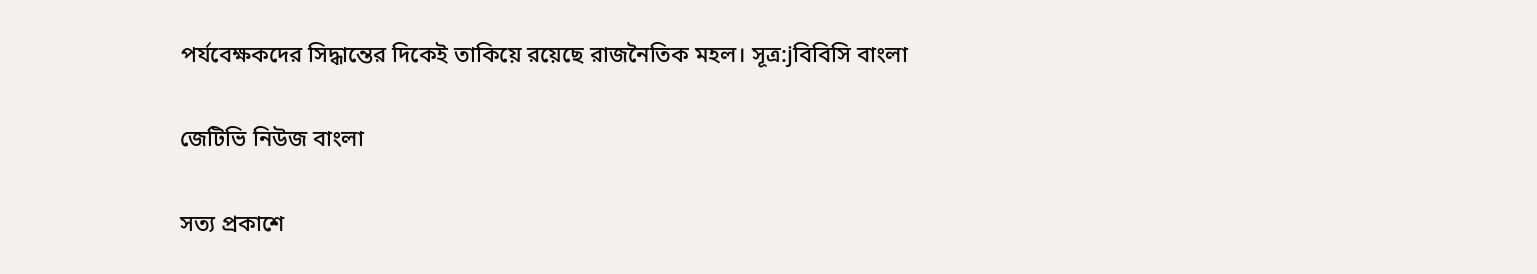পর্যবেক্ষকদের সিদ্ধান্তের দিকেই তাকিয়ে রয়েছে রাজনৈতিক মহল। সূত্র:jবিবিসি বাংলা

জেটিভি নিউজ বাংলা

সত্য প্রকাশে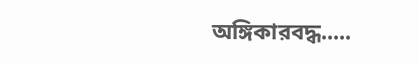অঙ্গিকারবদ্ধ.....